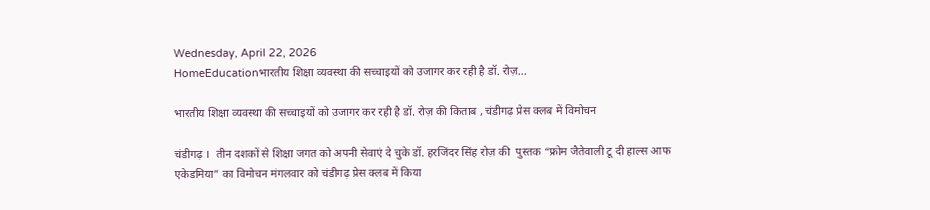Wednesday, April 22, 2026
HomeEducationभारतीय शिक्षा व्यवस्था की सच्चाइयों को उजागर कर रही है डॉ. रोज़...

भारतीय शिक्षा व्यवस्था की सच्चाइयों को उजागर कर रही है डॉ. रोज़ की किताब , चंडीगढ़ प्रेस क्लब में विमोचन

चंडीगढ़ ।  तीन दशकों से शिक्षा जगत को अपनी सेवाएं दे चुके डॉ. हरजिंदर सिंह रोज़ की  पुस्तक “फ्रोम जैतेवाली टू दी हाल्स आफ एकेडमिया” का विमोचन मंगलवार को चंडीगढ़ प्रेस क्लब में किया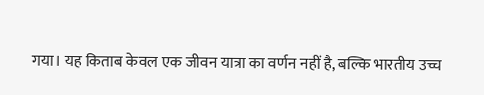गया। यह किताब केवल एक जीवन यात्रा का वर्णन नहीं है, बल्कि भारतीय उच्च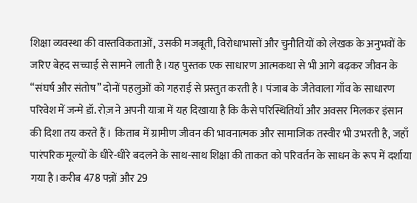शिक्षा व्यवस्था की वास्तविकताओं, उसकी मजबूती, विरोधाभासों और चुनौतियों को लेखक के अनुभवों के जरिए बेहद सच्चाई से सामने लाती है।यह पुस्तक एक साधारण आत्मकथा से भी आगे बढ़कर जीवन के “संघर्ष और संतोष” दोनों पहलुओं को गहराई से प्रस्तुत करती है। पंजाब के जैतेवाला गाँव के साधारण परिवेश में जन्मे डॉ. रोज़ ने अपनी यात्रा में यह दिखाया है कि कैसे परिस्थितियाँ और अवसर मिलकर इंसान की दिशा तय करते हैं। किताब में ग्रामीण जीवन की भावनात्मक और सामाजिक तस्वीर भी उभरती है, जहाँ पारंपरिक मूल्यों के धीरे-धीरे बदलने के साथ-साथ शिक्षा की ताकत को परिवर्तन के साधन के रूप में दर्शाया गया है।करीब 478 पन्नों और 29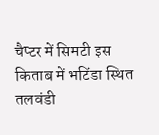चैप्टर में सिमटी इस किताब में भटिंडा स्थित तलवंडी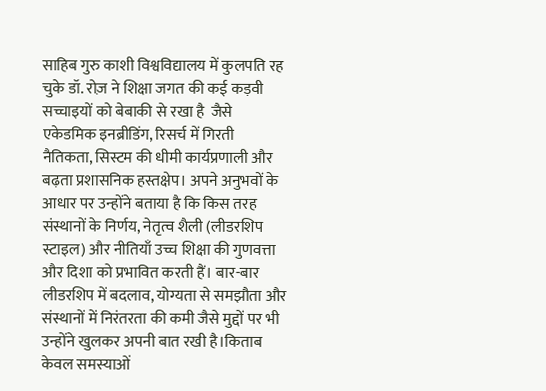साहिब गुरु काशी विश्वविद्यालय में कुलपति रह चुके डॉ. रोज़ ने शिक्षा जगत की कई कड़वी सच्चाइयों को बेबाकी से रखा है  जैसे एकेडमिक इनब्रीडिंग, रिसर्च में गिरती नैतिकता, सिस्टम की धीमी कार्यप्रणाली और बढ़ता प्रशासनिक हस्तक्षेप। अपने अनुभवों के आधार पर उन्होंने बताया है कि किस तरह संस्थानों के निर्णय, नेतृत्व शैली (लीडरशिप स्टाइल) और नीतियाँ उच्च शिक्षा की गुणवत्ता और दिशा को प्रभावित करती हैं। बार-बार लीडरशिप में बदलाव, योग्यता से समझौता और संस्थानों में निरंतरता की कमी जैसे मुद्दों पर भी उन्होंने खुलकर अपनी बात रखी है।किताब केवल समस्याओं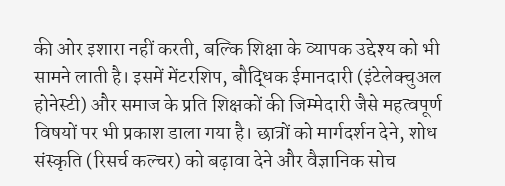की ओर इशारा नहीं करती, बल्कि शिक्षा के व्यापक उद्देश्य को भी सामने लाती है। इसमें मेंटरशिप, बौद्धिक ईमानदारी (इंटेलेक्चुअल होनेस्टी) और समाज के प्रति शिक्षकों की जिम्मेदारी जैसे महत्वपूर्ण विषयों पर भी प्रकाश डाला गया है। छात्रों को मार्गदर्शन देने, शोध संस्कृति (रिसर्च कल्चर) को बढ़ावा देने और वैज्ञानिक सोच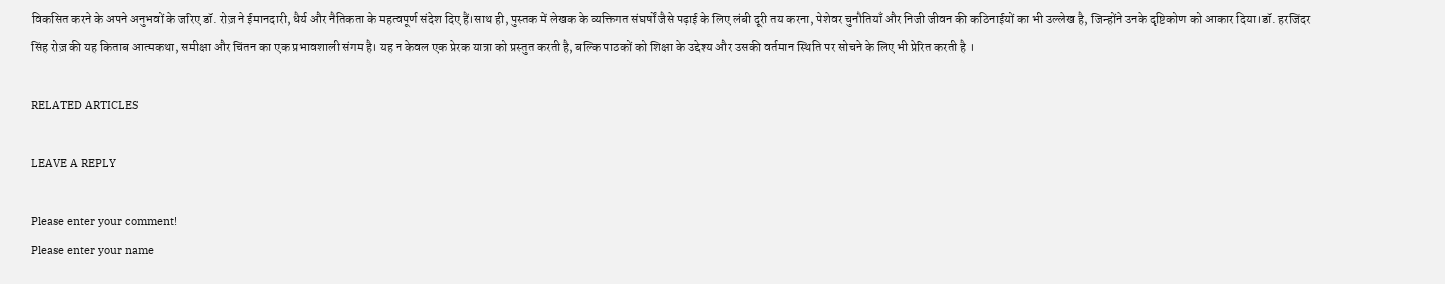विकसित करने के अपने अनुभवों के जरिए डॉ. रोज़ ने ईमानदारी, धैर्य और नैतिकता के महत्वपूर्ण संदेश दिए हैं।साथ ही, पुस्तक में लेखक के व्यक्तिगत संघर्षों जैसे पढ़ाई के लिए लंबी दूरी तय करना, पेशेवर चुनौतियाँ और निजी जीवन की कठिनाईयों का भी उल्लेख है, जिन्होंने उनके दृष्टिकोण को आकार दिया।डॉ. हरजिंदर सिंह रोज़ की यह किताब आत्मकथा, समीक्षा और चिंतन का एक प्रभावशाली संगम है। यह न केवल एक प्रेरक यात्रा को प्रस्तुत करती है, बल्कि पाठकों को शिक्षा के उद्देश्य और उसकी वर्तमान स्थिति पर सोचने के लिए भी प्रेरित करती है ।

RELATED ARTICLES

LEAVE A REPLY

Please enter your comment!
Please enter your name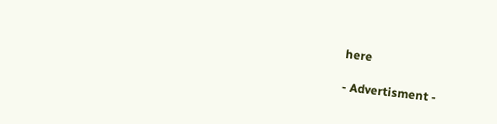here

- Advertisment -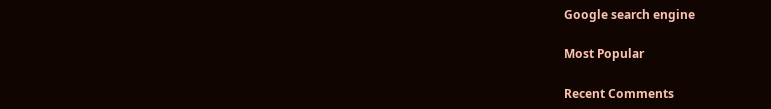Google search engine

Most Popular

Recent Comments